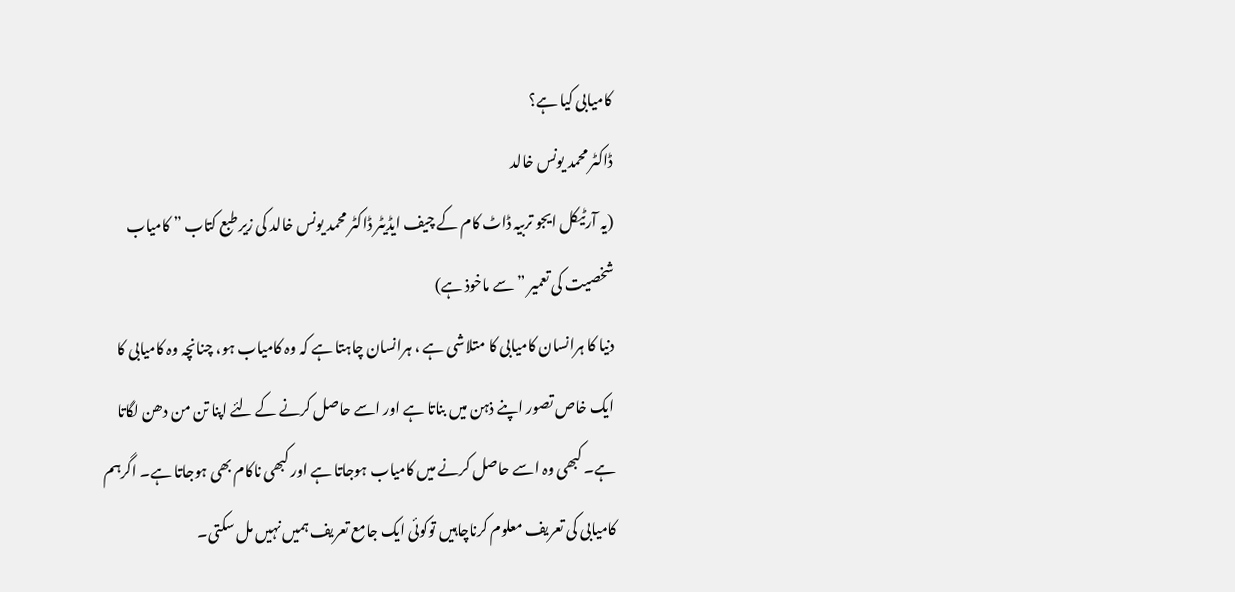کامیابی کیا ہے؟
ڈاکٹر محمد یونس خالد
(یہ آرٹیکل ایجو تربیہ ڈاٹ کام کے چیف ایڈیٹر ڈاکٹر محمد یونس خالد کی زیر طبع کتاب ” کامیاب شخصیت کی تعمیر ” سے ماخوذ ہے)
دنیا کا ہرانسان کامیابی کا متلاشی ہے ، ہرانسان چاہتا ہے کہ وہ کامیاب ہو، چنانچہ وہ کامیابی کا ایک خاص تصور اپنے ذہن میں بناتا ہے اور اسے حاصل کرنے کے لئے اپنا تن من دھن لگاتا ہے۔ کبھی وہ اسے حاصل کرنے میں کامیاب ہوجاتا ہے اور کبھی ناکام بھی ہوجاتا ہے۔ اگرہم کامیابی کی تعریف معلوم کرناچاہیں توکوئی ایک جامع تعریف ہمیں نہیں مل سکتی۔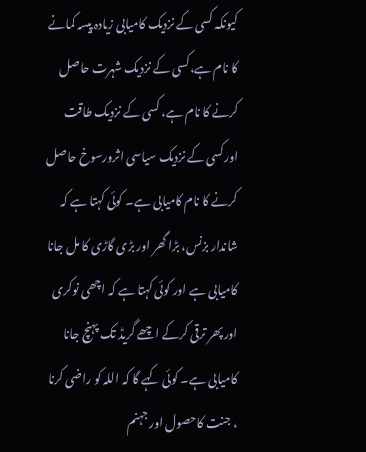کیونکہ کسی کے نزدیک کامیابی زیادہ پیسہ کمانے کا نام ہے،کسی کے نزدیک شہرت حاصل کرنے کا نام ہے، کسی کے نزدیک طاقت اورکسی کے نزدیک سیاسی اثرورسوخ حاصل کرنے کا نام کامیابی ہے۔ کوئی کہتا ہے کہ شاندار بزنس، بڑا گھر اور بڑی گاڑی کا مل جانا کامیابی ہے اور کوئی کہتا ہے کہ اچھی نوکری اور پھر ترقی کرکے اچھے گریڈ تک پہنچ جانا کامیابی ہے۔ کوئی کہے گا کہ اللہ کو راضی کرنا ، جنت کاحصول اور جہنم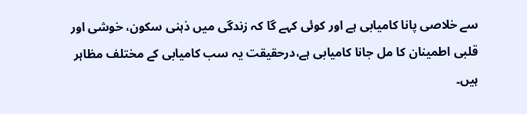سے خلاصی پانا کامیابی ہے اور کوئی کہے گا کہ زندگی میں ذہنی سکون، خوشی اور قلبی اطمینان کا مل جانا کامیابی ہے،درحقیقت یہ سب کامیابی کے مختلف مظاہر ہیں۔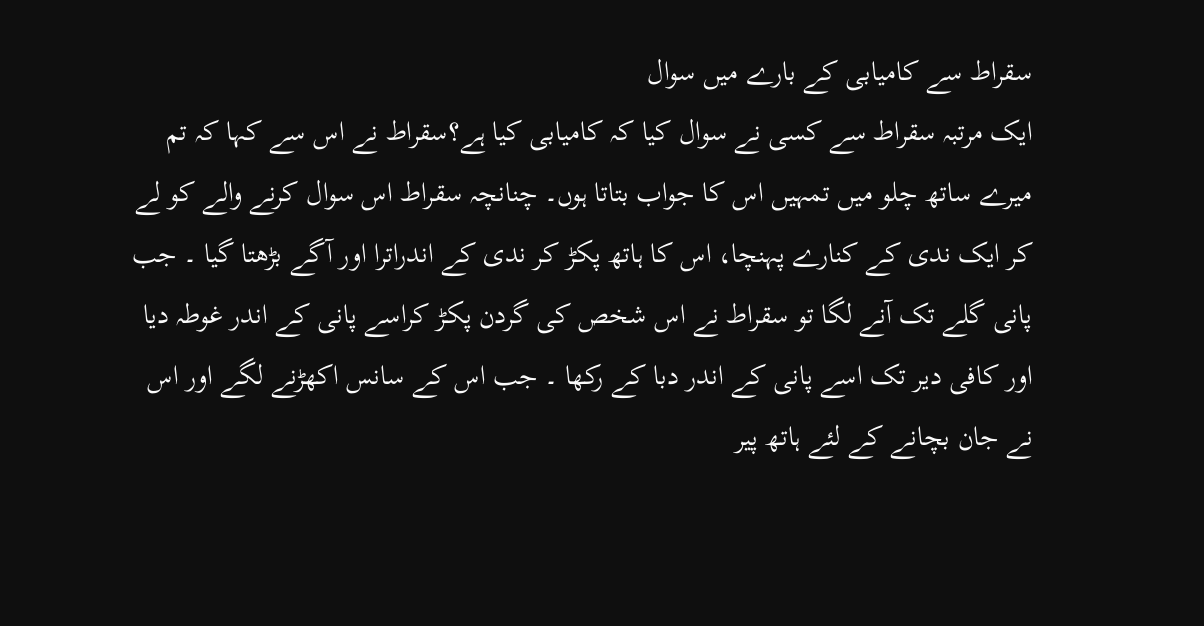سقراط سے کامیابی کے بارے میں سوال
ایک مرتبہ سقراط سے کسی نے سوال کیا کہ کامیابی کیا ہے؟سقراط نے اس سے کہا کہ تم میرے ساتھ چلو میں تمہیں اس کا جواب بتاتا ہوں۔ چنانچہ سقراط اس سوال کرنے والے کو لے کر ایک ندی کے کنارے پہنچا، اس کا ہاتھ پکڑ کر ندی کے اندراترا اور آگے بڑھتا گیا ۔ جب پانی گلے تک آنے لگا تو سقراط نے اس شخص کی گردن پکڑ کراسے پانی کے اندر غوطہ دیا اور کافی دیر تک اسے پانی کے اندر دبا کے رکھا ۔ جب اس کے سانس اکھڑنے لگے اور اس نے جان بچانے کے لئے ہاتھ پیر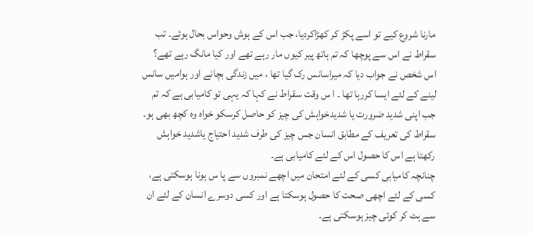مارنا شروع کیے تو اسے پکڑ کر کھڑاکردیا، جب اس کے ہوش وحواس بحال ہوئے۔ تب سقراط نے اس سے پوچھا کہ تم ہاتھ پیر کیوں مار رہے تھے اور کیا مانگ رہے تھے؟ اس شخص نے جواب دیا کہ میراسانس رک گیا تھا ، میں زندگی بچانے اور ہوامیں سانس لینے کے لئے ایسا کررہا تھا ۔ ا س وقت سقراط نے کہا کہ یہی تو کامیابی ہے کہ تم جب اپنی شدید ضرورت یا شدیدخواہش کی چیز کو حاصل کرسکو خواہ وہ کچھ بھی ہو۔ سقراط کی تعریف کے مطابق انسان جس چیز کی طرف شدید احتیاج یاشدید خواہش رکھتا ہے اس کا حصول اس کے لئے کامیابی ہے۔
چنانچہ کامیابی کسی کے لئے امتحان میں اچھے نمبروں سے پا س ہونا ہوسکتی ہے، کسی کے لئے اچھی صحت کا حصول ہوسکتا ہے اور کسی دوسرے انسان کے لئے ان سے ہٹ کر کوئی چیز ہوسکتی ہے۔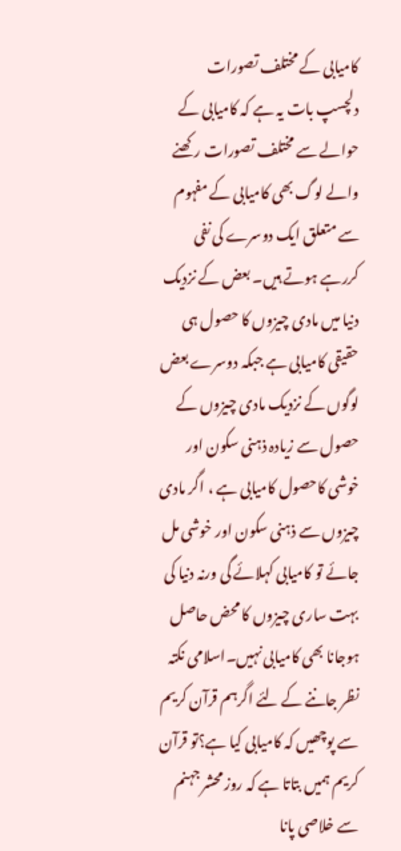کامیابی کے مختلف تصورات
دلچسپ بات یہ ہے کہ کامیابی کے حوالے سے مختلف تصورات رکھنے والے لوگ بھی کامیابی کے مفہوم سے متعلق ایک دوسرے کی نفی کررہے ہوتے ہیں۔ بعض کے نزدیک دنیا میں مادی چیزوں کا حصول ہی حقیقی کامیابی ہے جبکہ دوسرے بعض لوگوں کے نزدیک مادی چیزوں کے حصول سے زیادہ ذہنی سکون اور خوشی کاحصول کامیابی ہے ، اگر مادی چیزوں سے ذہنی سکون اور خوشی مل جائے تو کامیابی کہلائے گی ورنہ دنیا کی بہت ساری چیزوں کا محض حاصل ہوجانا بھی کامیابی نہیں۔اسلامی نکتہ نظر جاننے کے لئے اگرہم قرآن کریم سے پوچھیں کہ کامیابی کیا ہے؟تو قرآن کریم ہمیں بتاتا ہے کہ روز محشر جہنم سے خلاصی پانا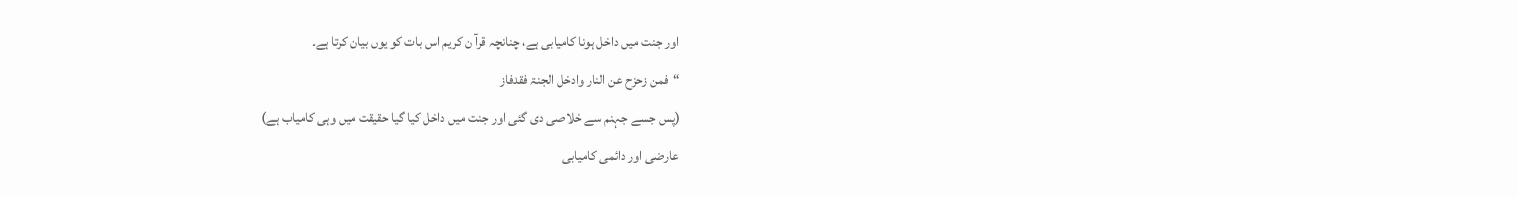اور جنت میں داخل ہونا کامیابی ہے، چنانچہ قرآ ن کریم اس بات کو یوں بیان کرتا ہے۔
“فمن زحزح عن النار وادخل الجنۃ فقدفاز
(پس جسے جہنم سے خلاصی دی گئی اور جنت میں داخل کیا گیا حقیقت میں وہی کامیاب ہے)
عارضی اور دائمی کامیابی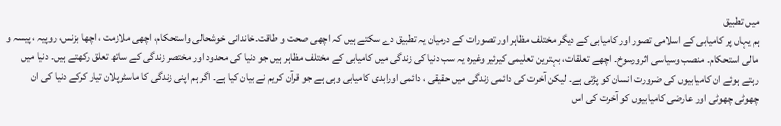میں تطبیق
ہم یہاں پر کامیابی کے اسلامی تصور اور کامیابی کے دیگر مختلف مظاہر اور تصورات کے درمیان یہ تطبیق دے سکتے ہیں کہ اچھی صحت و طاقت۔خاندانی خوشحالی واستحکام، اچھی ملازمت ، اچھا بزنس، روپیہ ، پیسہ و مالی استحکام۔ منصب وسیاسی اثرورسوخ۔ اچھے تعلقات، بہترین تعلیمی کیرئیر وغیرہ یہ سب دنیا کی زندگی میں کامیابی کے مختلف مظاہر ہیں جو دنیا کی محدود اور مختصر زندگی کے ساتھ تعلق رکھتے ہیں۔ دنیا میں رہتے ہوئے ان کامیابیوں کی ضرورت انسان کو پڑتی ہے۔ لیکن آخرت کی دائمی زندگی میں حقیقی ، دائمی اورابدی کامیابی وہی ہے جو قرآن کریم نے بیان کیا ہے۔ اگر ہم اپنی زندگی کا ماسٹرپلان تیار کرکے دنیا کی ان چھوٹی چھوٹی اور عارضی کامیابیوں کو آخرت کی اس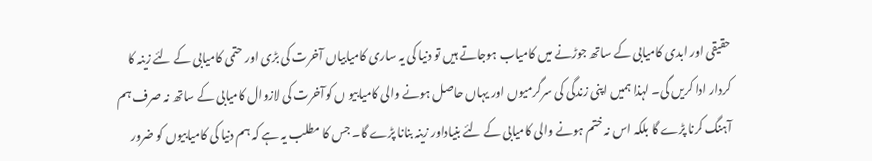حقیقی اور ابدی کامیابی کے ساتھ جوڑنے میں کامیاب ہوجاتے ہیں تو دنیا کی یہ ساری کامیابیاں آخرت کی بڑی اور حتمی کامیابی کے لئے زینہ کا کردار ادا کریں گی۔ لہذا ہمیں اپنی زندگی کی سرگرمیوں اور یہاں حاصل ہونے والی کامیابیو ں کوآخرت کی لازوال کامیابی کے ساتھ نہ صرف ہم آہنگ کرنا پڑے گا بلکہ اس نہ ختم ہونے والی کامیابی کے لئے بنیاداور زینہ بنانا پڑے گا۔ جس کا مطلب یہ ہے کہ ہم دنیا کی کامیابیوں کو ضرور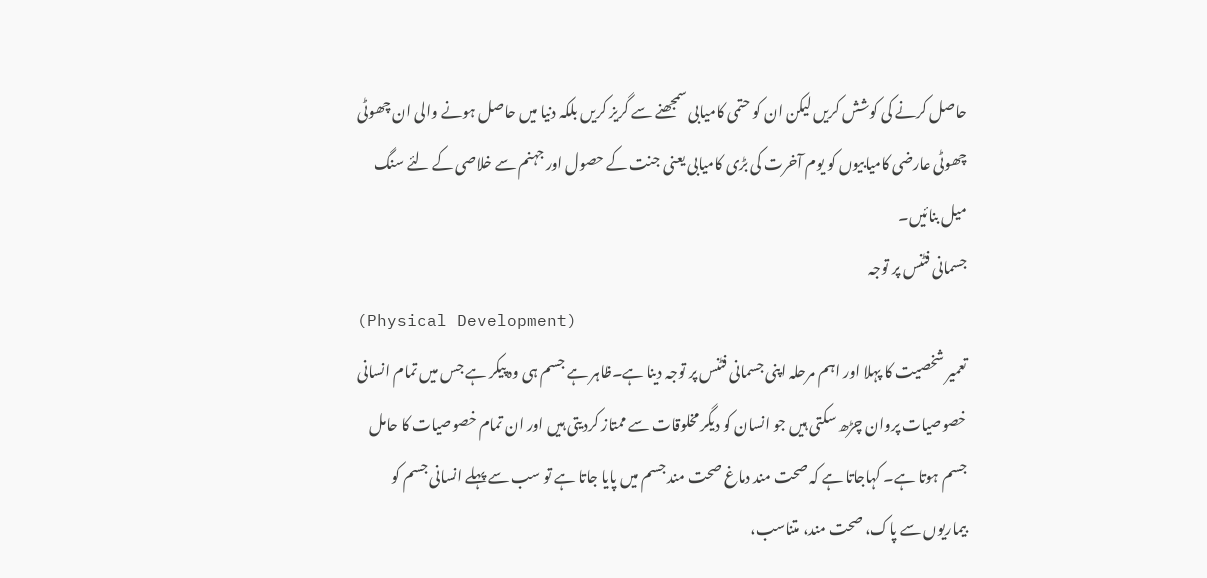حاصل کرنے کی کوشش کریں لیکن ان کو حتمی کامیابی سمجھنے سے گریز کریں بلکہ دنیا میں حاصل ہونے والی ان چھوٹی چھوٹی عارضی کامیابیوں کو یوم آخرت کی بڑی کامیابی یعنی جنت کے حصول اور جہنم سے خلاصی کے لئے سنگ میل بنائیں۔
جسمانی فٹنس پر توجہ
(Physical Development)
تعمیر شخصیت کا پہلا اور اہم مرحلہ اپنی جسمانی فٹنس پر توجہ دینا ہے۔ظاہر ہے جسم ہی وہ پیکر ہے جس میں تمام انسانی خصوصیات پروان چڑھ سکتی ہیں جو انسان کو دیگر مخلوقات سے ممتاز کردیتی ہیں اور ان تمام خصوصیات کا حامل جسم ہوتا ہے۔ کہاجاتا ہے کہ صحت مند دماغ صحت مند جسم میں پایا جاتا ہے تو سب سے پہلے انسانی جسم کو بیماریوں سے پاک، صحت مند، متناسب،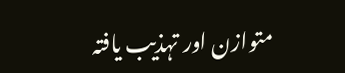متوازن اور تہذیب یافتہ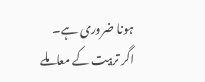ہونا ضروری ہے۔ اگر تربیت کے معاملے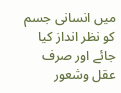میں انسانی جسم کو نظر انداز کیا جائے اور صرف عقل وشعور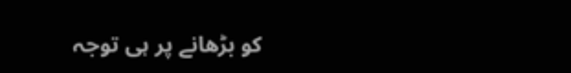کو بڑھانے پر ہی توجہ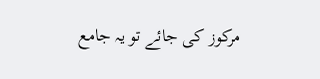مرکوز کی جائے تو یہ جامع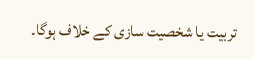تربیت یا شخصیت سازی کے خلاف ہوگا۔